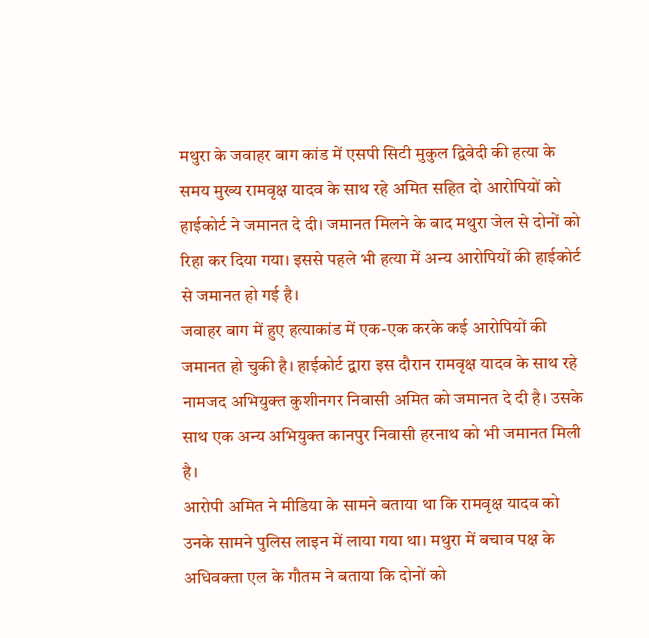मथुरा के जवाहर बाग कांड में एसपी सिटी मुकुल द्विवेदी की हत्या के समय मुख्य रामवृक्ष यादव के साथ रहे अमित सहित दो आरोपियों को हाईकोर्ट ने जमानत दे दी। जमानत मिलने के बाद मथुरा जेल से दोनों को रिहा कर दिया गया। इससे पहले भी हत्या में अन्य आरोपियों की हाईकोर्ट से जमानत हो गई है।
जवाहर बाग में हुए हत्याकांड में एक-एक करके कई आरोपियों की जमानत हो चुकी है। हाईकोर्ट द्वारा इस दौरान रामवृक्ष यादव के साथ रहे नामजद अभियुक्त कुशीनगर निवासी अमित को जमानत दे दी है। उसके साथ एक अन्य अभियुक्त कानपुर निवासी हरनाथ को भी जमानत मिली है।
आरोपी अमित ने मीडिया के सामने बताया था कि रामवृक्ष यादव को उनके सामने पुलिस लाइन में लाया गया था। मथुरा में बचाव पक्ष के अधिवक्ता एल के गौतम ने बताया कि दोनों को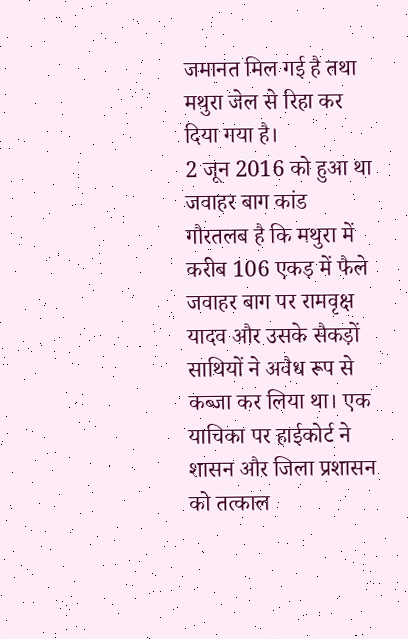जमानत मिल गई है तथा मथुरा जेल से रिहा कर दिया गया है।
2 जून 2016 को हुआ था जवाहर बाग कांड
गौरतलब है कि मथुरा में करीब 106 एकड़ में फैले जवाहर बाग पर रामवृक्ष यादव और उसके सैकड़ों साथियों ने अवैध रूप से कब्जा कर लिया था। एक याचिका पर हाईकोर्ट ने शासन और जिला प्रशासन को तत्काल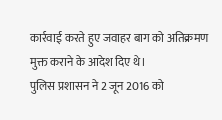कार्रवाई करते हुए जवाहर बाग को अतिक्रमण मुक्त कराने के आदेश दिए थे।
पुलिस प्रशासन ने 2 जून 2016 को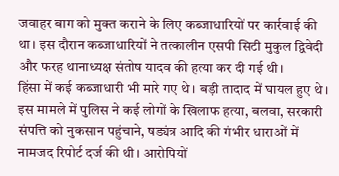जवाहर बाग को मुक्त कराने के लिए कब्जाधारियों पर कार्रवाई की था। इस दौरान कब्जाधारियों ने तत्कालीन एसपी सिटी मुकुल द्विवेदी और फरह थानाध्यक्ष संतोष यादव की हत्या कर दी गई थी।
हिंसा में कई कब्जाधारी भी मारे गए थे। बड़ी तादाद में घायल हुए थे। इस मामले में पुलिस ने कई लोगों के खिलाफ हत्या, बलवा, सरकारी संपत्ति को नुकसान पहुंचाने, षड्यंत्र आदि की गंभीर धाराओं में नामजद रिपोर्ट दर्ज की थी। आरोपियों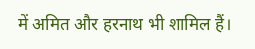में अमित और हरनाथ भी शामिल हैं।